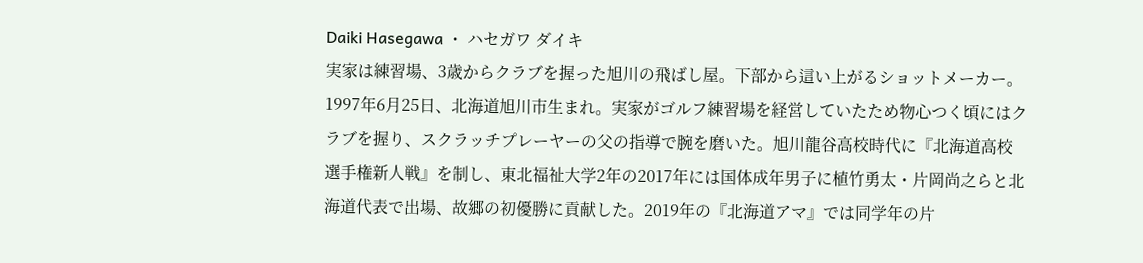Daiki Hasegawa ・ ハセガワ ダイキ
実家は練習場、3歳からクラブを握った旭川の飛ばし屋。下部から這い上がるショットメーカー。
1997年6月25日、北海道旭川市生まれ。実家がゴルフ練習場を経営していたため物心つく頃にはクラブを握り、スクラッチプレーヤーの父の指導で腕を磨いた。旭川龍谷高校時代に『北海道高校選手権新人戦』を制し、東北福祉大学2年の2017年には国体成年男子に植竹勇太・片岡尚之らと北海道代表で出場、故郷の初優勝に貢献した。2019年の『北海道アマ』では同学年の片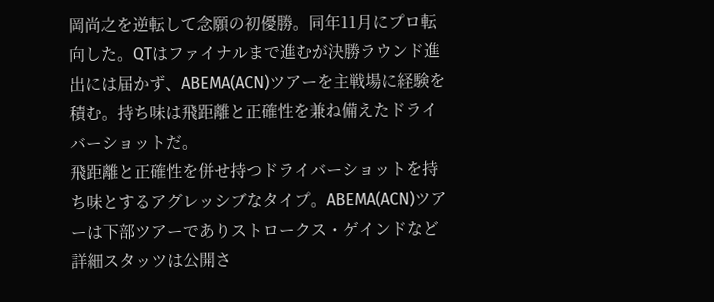岡尚之を逆転して念願の初優勝。同年11月にプロ転向した。QTはファイナルまで進むが決勝ラウンド進出には届かず、ABEMA(ACN)ツアーを主戦場に経験を積む。持ち味は飛距離と正確性を兼ね備えたドライバーショットだ。
飛距離と正確性を併せ持つドライバーショットを持ち味とするアグレッシブなタイプ。ABEMA(ACN)ツアーは下部ツアーでありストロークス・ゲインドなど詳細スタッツは公開さ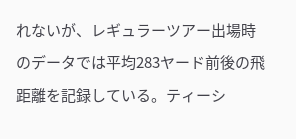れないが、レギュラーツアー出場時のデータでは平均283ヤード前後の飛距離を記録している。ティーシ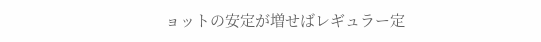ョットの安定が増せばレギュラー定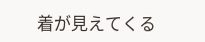着が見えてくる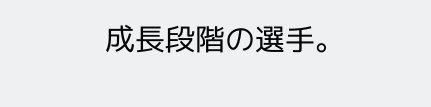成長段階の選手。